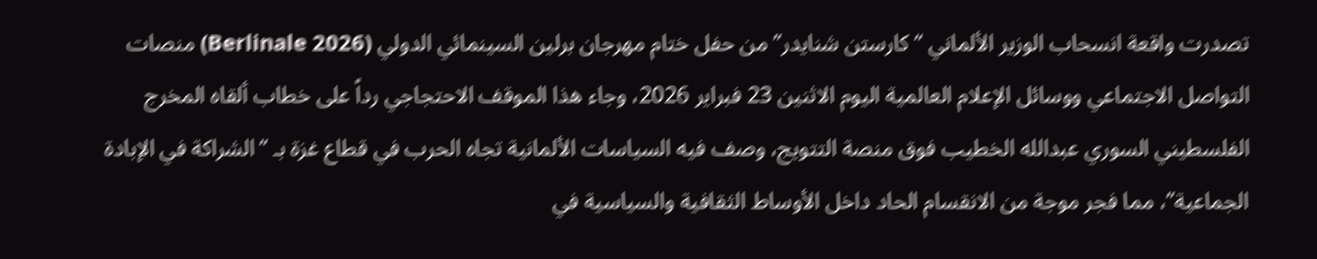تصدرت واقعة انسحاب الوزير الألماني “كارستن شنايدر” من حفل ختام مهرجان برلين السينمائي الدولي (Berlinale 2026) منصات التواصل الاجتماعي ووسائل الإعلام العالمية اليوم الاثنين 23 فبراير 2026، وجاء هذا الموقف الاحتجاجي رداً على خطاب ألقاه المخرج الفلسطيني السوري عبدالله الخطيب فوق منصة التتويج، وصف فيه السياسات الألمانية تجاه الحرب في قطاع غزة بـ “الشراكة في الإبادة الجماعية”، مما فجر موجة من الانقسام الحاد داخل الأوساط الثقافية والسياسية في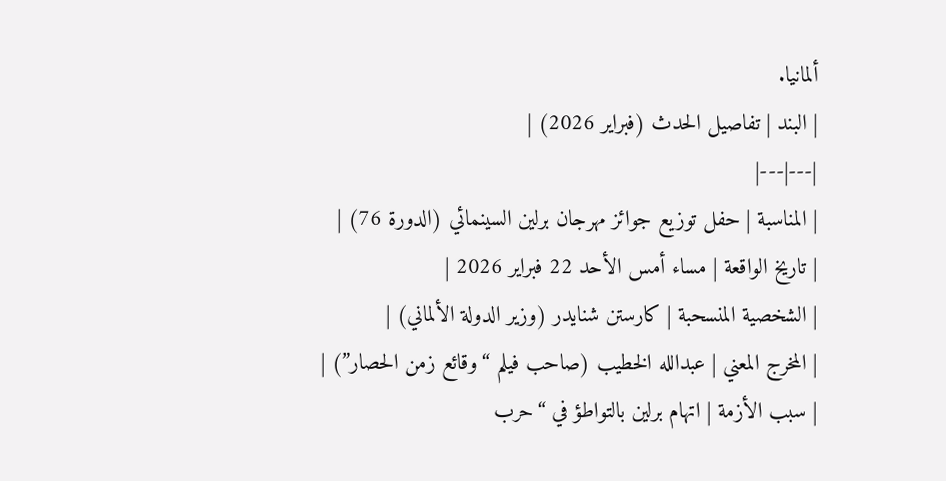ألمانيا.
| البند | تفاصيل الحدث (فبراير 2026) |
|---|---|
| المناسبة | حفل توزيع جوائز مهرجان برلين السينمائي (الدورة 76) |
| تاريخ الواقعة | مساء أمس الأحد 22 فبراير 2026 |
| الشخصية المنسحبة | كارستن شنايدر (وزير الدولة الألماني) |
| المخرج المعني | عبدالله الخطيب (صاحب فيلم “وقائع زمن الحصار”) |
| سبب الأزمة | اتهام برلين بالتواطؤ في “حرب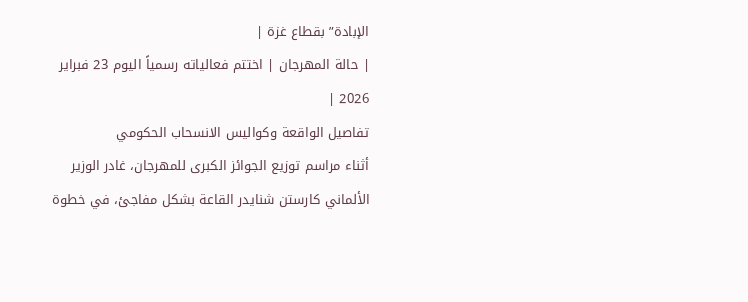الإبادة” بقطاع غزة |
| حالة المهرجان | اختتم فعالياته رسمياً اليوم 23 فبراير 2026 |
تفاصيل الواقعة وكواليس الانسحاب الحكومي
أثناء مراسم توزيع الجوائز الكبرى للمهرجان، غادر الوزير الألماني كارستن شنايدر القاعة بشكل مفاجئ، في خطوة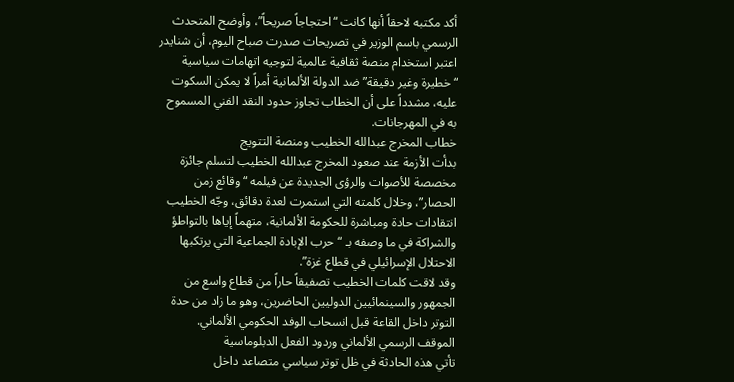أكد مكتبه لاحقاً أنها كانت “احتجاجاً صريحاً”، وأوضح المتحدث الرسمي باسم الوزير في تصريحات صدرت صباح اليوم، أن شنايدر اعتبر استخدام منصة ثقافية عالمية لتوجيه اتهامات سياسية “خطيرة وغير دقيقة” ضد الدولة الألمانية أمراً لا يمكن السكوت عليه، مشدداً على أن الخطاب تجاوز حدود النقد الفني المسموح به في المهرجانات.
خطاب المخرج عبدالله الخطيب ومنصة التتويج
بدأت الأزمة عند صعود المخرج عبدالله الخطيب لتسلم جائزة مخصصة للأصوات والرؤى الجديدة عن فيلمه “وقائع زمن الحصار”، وخلال كلمته التي استمرت لعدة دقائق، وجّه الخطيب انتقادات حادة ومباشرة للحكومة الألمانية، متهماً إياها بالتواطؤ والشراكة في ما وصفه بـ “حرب الإبادة الجماعية التي يرتكبها الاحتلال الإسرائيلي في قطاع غزة”.
وقد لاقت كلمات الخطيب تصفيقاً حاراً من قطاع واسع من الجمهور والسينمائيين الدوليين الحاضرين، وهو ما زاد من حدة التوتر داخل القاعة قبل انسحاب الوفد الحكومي الألماني.
الموقف الرسمي الألماني وردود الفعل الدبلوماسية
تأتي هذه الحادثة في ظل توتر سياسي متصاعد داخل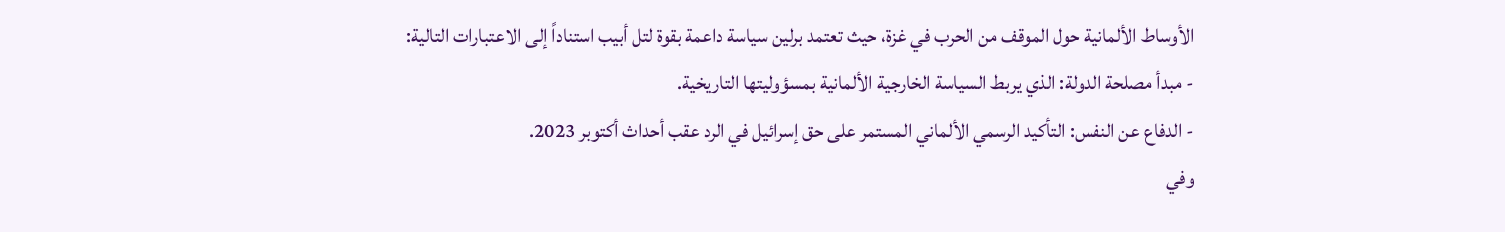الأوساط الألمانية حول الموقف من الحرب في غزة، حيث تعتمد برلين سياسة داعمة بقوة لتل أبيب استناداً إلى الاعتبارات التالية:
- مبدأ مصلحة الدولة: الذي يربط السياسة الخارجية الألمانية بمسؤوليتها التاريخية.
- الدفاع عن النفس: التأكيد الرسمي الألماني المستمر على حق إسرائيل في الرد عقب أحداث أكتوبر 2023.
وفي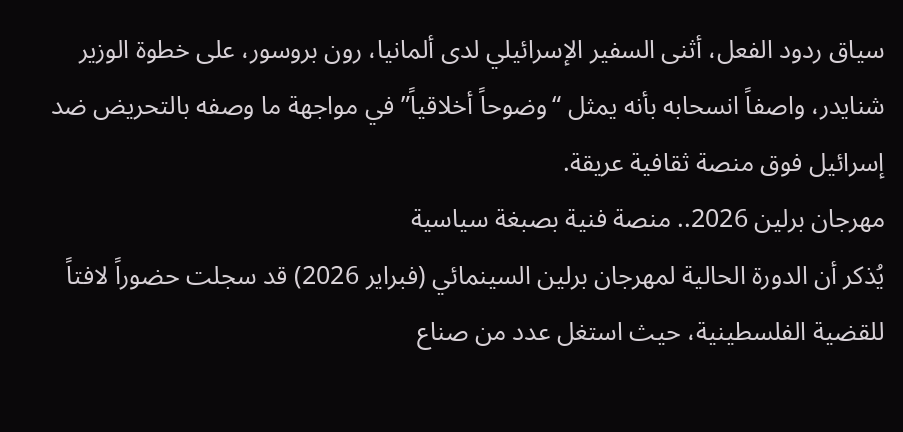سياق ردود الفعل، أثنى السفير الإسرائيلي لدى ألمانيا، رون بروسور، على خطوة الوزير شنايدر، واصفاً انسحابه بأنه يمثل “وضوحاً أخلاقياً” في مواجهة ما وصفه بالتحريض ضد إسرائيل فوق منصة ثقافية عريقة.
مهرجان برلين 2026.. منصة فنية بصبغة سياسية
يُذكر أن الدورة الحالية لمهرجان برلين السينمائي (فبراير 2026) قد سجلت حضوراً لافتاً للقضية الفلسطينية، حيث استغل عدد من صناع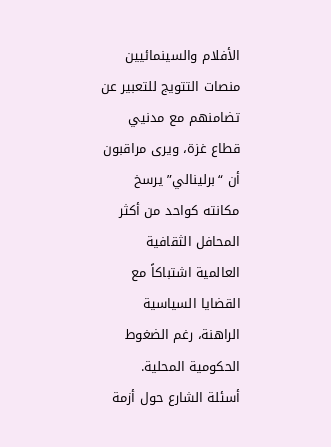الأفلام والسينمائيين منصات التتويج للتعبير عن تضامنهم مع مدنيي قطاع غزة، ويرى مراقبون أن “برلينالي” يرسخ مكانته كواحد من أكثر المحافل الثقافية العالمية اشتباكاً مع القضايا السياسية الراهنة، رغم الضغوط الحكومية المحلية.
أسئلة الشارع حول أزمة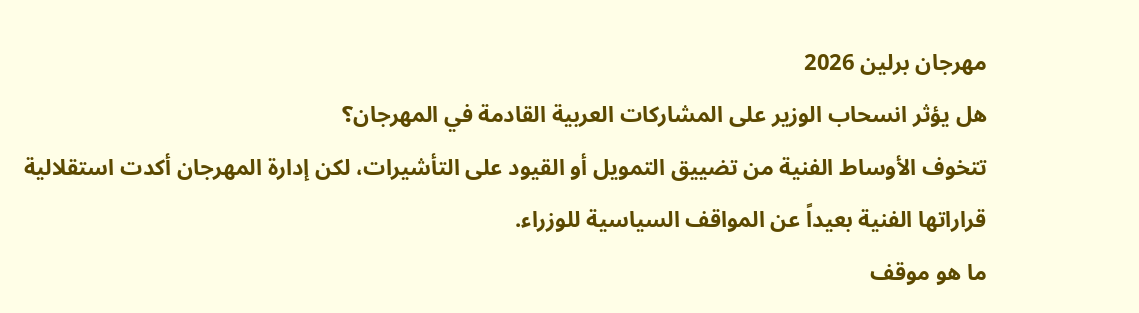مهرجان برلين 2026
هل يؤثر انسحاب الوزير على المشاركات العربية القادمة في المهرجان؟
تتخوف الأوساط الفنية من تضييق التمويل أو القيود على التأشيرات، لكن إدارة المهرجان أكدت استقلالية قراراتها الفنية بعيداً عن المواقف السياسية للوزراء.
ما هو موقف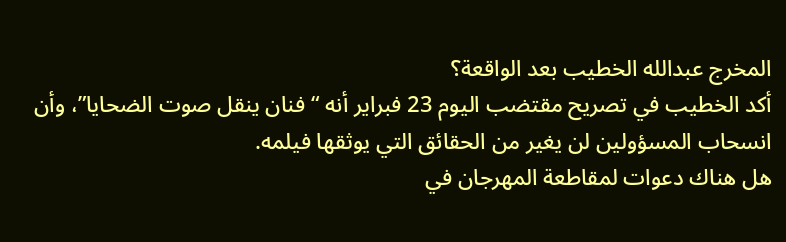المخرج عبدالله الخطيب بعد الواقعة؟
أكد الخطيب في تصريح مقتضب اليوم 23 فبراير أنه “فنان ينقل صوت الضحايا”، وأن انسحاب المسؤولين لن يغير من الحقائق التي يوثقها فيلمه.
هل هناك دعوات لمقاطعة المهرجان في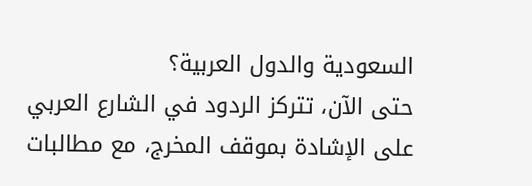السعودية والدول العربية؟
حتى الآن، تتركز الردود في الشارع العربي على الإشادة بموقف المخرج، مع مطالبات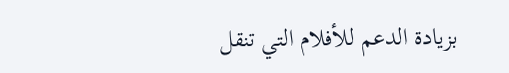بزيادة الدعم للأفلام التي تنقل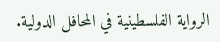الرواية الفلسطينية في المحافل الدولية.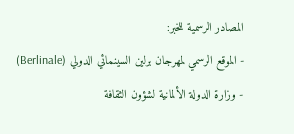المصادر الرسمية للخبر:
- الموقع الرسمي لمهرجان برلين السينمائي الدولي (Berlinale)
- وزارة الدولة الألمانية لشؤون الثقافة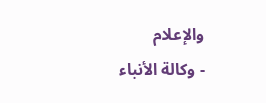والإعلام
- وكالة الأنباء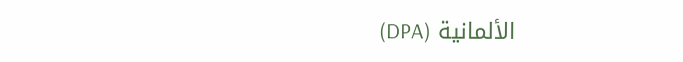الألمانية (DPA)